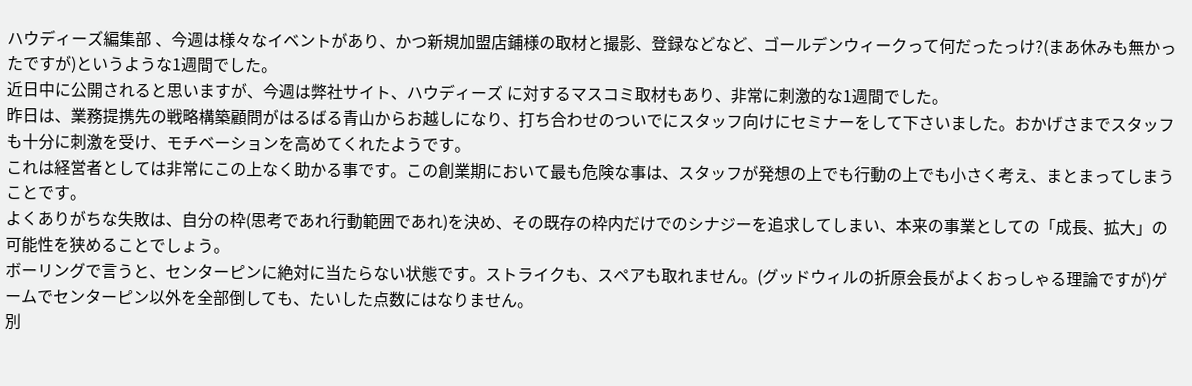ハウディーズ編集部 、今週は様々なイベントがあり、かつ新規加盟店鋪様の取材と撮影、登録などなど、ゴールデンウィークって何だったっけ?(まあ休みも無かったですが)というような1週間でした。
近日中に公開されると思いますが、今週は弊社サイト、ハウディーズ に対するマスコミ取材もあり、非常に刺激的な1週間でした。
昨日は、業務提携先の戦略構築顧問がはるばる青山からお越しになり、打ち合わせのついでにスタッフ向けにセミナーをして下さいました。おかげさまでスタッフも十分に刺激を受け、モチベーションを高めてくれたようです。
これは経営者としては非常にこの上なく助かる事です。この創業期において最も危険な事は、スタッフが発想の上でも行動の上でも小さく考え、まとまってしまうことです。
よくありがちな失敗は、自分の枠(思考であれ行動範囲であれ)を決め、その既存の枠内だけでのシナジーを追求してしまい、本来の事業としての「成長、拡大」の可能性を狭めることでしょう。
ボーリングで言うと、センターピンに絶対に当たらない状態です。ストライクも、スペアも取れません。(グッドウィルの折原会長がよくおっしゃる理論ですが)ゲームでセンターピン以外を全部倒しても、たいした点数にはなりません。
別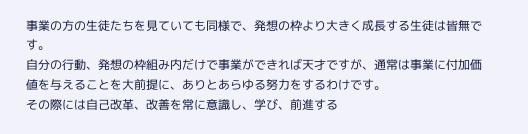事業の方の生徒たちを見ていても同様で、発想の枠より大きく成長する生徒は皆無です。
自分の行動、発想の枠組み内だけで事業ができれば天才ですが、通常は事業に付加価値を与えることを大前提に、ありとあらゆる努力をするわけです。
その際には自己改革、改善を常に意識し、学び、前進する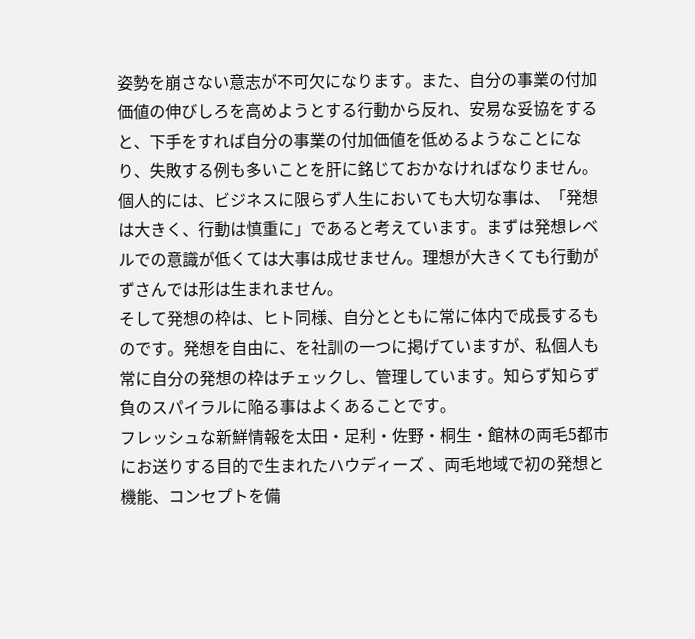姿勢を崩さない意志が不可欠になります。また、自分の事業の付加価値の伸びしろを高めようとする行動から反れ、安易な妥協をすると、下手をすれば自分の事業の付加価値を低めるようなことになり、失敗する例も多いことを肝に銘じておかなければなりません。
個人的には、ビジネスに限らず人生においても大切な事は、「発想は大きく、行動は慎重に」であると考えています。まずは発想レベルでの意識が低くては大事は成せません。理想が大きくても行動がずさんでは形は生まれません。
そして発想の枠は、ヒト同様、自分とともに常に体内で成長するものです。発想を自由に、を社訓の一つに掲げていますが、私個人も常に自分の発想の枠はチェックし、管理しています。知らず知らず負のスパイラルに陥る事はよくあることです。
フレッシュな新鮮情報を太田・足利・佐野・桐生・館林の両毛5都市にお送りする目的で生まれたハウディーズ 、両毛地域で初の発想と機能、コンセプトを備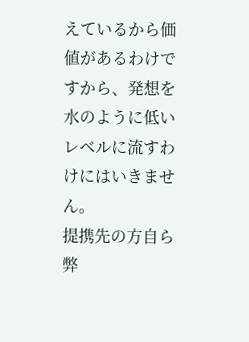えているから価値があるわけですから、発想を水のように低いレベルに流すわけにはいきません。
提携先の方自ら弊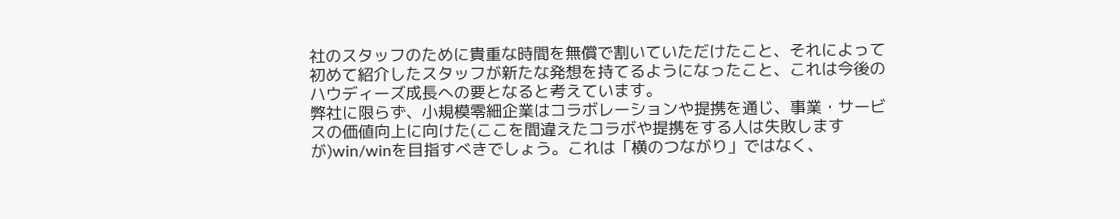社のスタッフのために貴重な時間を無償で割いていただけたこと、それによって初めて紹介したスタッフが新たな発想を持てるようになったこと、これは今後のハウディーズ成長への要となると考えています。
弊社に限らず、小規模零細企業はコラボレーションや提携を通じ、事業・サービスの価値向上に向けた(ここを間違えたコラボや提携をする人は失敗しますが)win/winを目指すべきでしょう。これは「横のつながり」ではなく、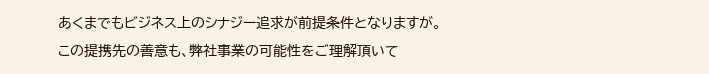あくまでもビジネス上のシナジー追求が前提条件となりますが。
この提携先の善意も、弊社事業の可能性をご理解頂いて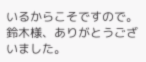いるからこそですので。
鈴木様、ありがとうございました。